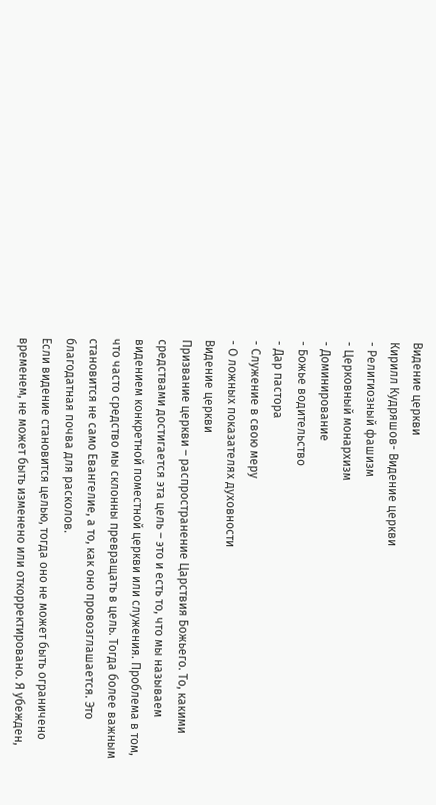Видение церкви
Кирилл Кудряшов- Видение церкви
- Религиозный фашизм
- Церковный монархизм
- Доминирование
- Божье водительство
- Дар пастора
- Служение в свою меру
- О ложных показателях духовности
Видение церкви
Призвание церкви – распространение Царствия Божьего. То, какими средствами достигается эта цель – это и есть то, что мы называем видением конкретной поместной церкви или служения. Проблема в том, что часто средство мы склонны превращать в цель. Тогда более важным становится не само Евангелие, а то, как оно провозглашается. Это благодатная почва для расколов.
Если видение становится целью, тогда оно не может быть ограничено временем, не может быть изменено или откорректировано. Я убежден,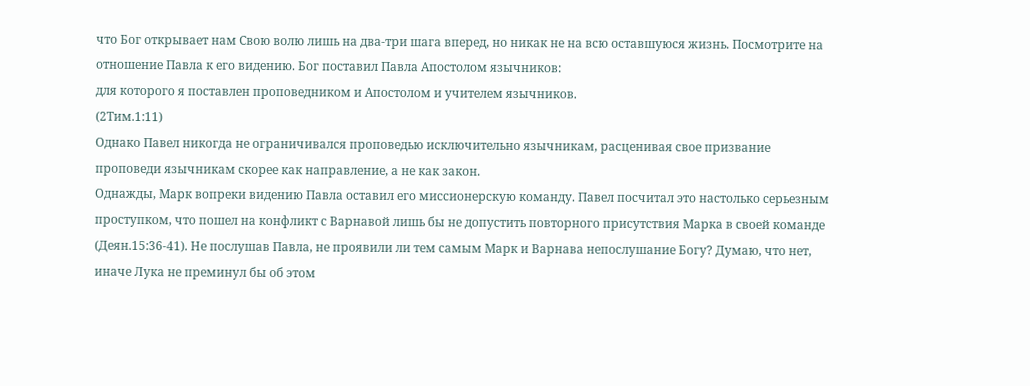что Бог открывает нам Свою волю лишь на два-три шага вперед, но никак не на всю оставшуюся жизнь. Посмотрите на отношение Павла к его видению. Бог поставил Павла Апостолом язычников:
для которого я поставлен проповедником и Апостолом и учителем язычников.
(2Тим.1:11)
Однако Павел никогда не ограничивался проповедью исключительно язычникам, расценивая свое призвание проповеди язычникам скорее как направление, а не как закон.
Однажды, Марк вопреки видению Павла оставил его миссионерскую команду. Павел посчитал это настолько серьезным проступком, что пошел на конфликт с Варнавой лишь бы не допустить повторного присутствия Марка в своей команде (Деян.15:36-41). Не послушав Павла, не проявили ли тем самым Марк и Варнава непослушание Богу? Думаю, что нет, иначе Лука не преминул бы об этом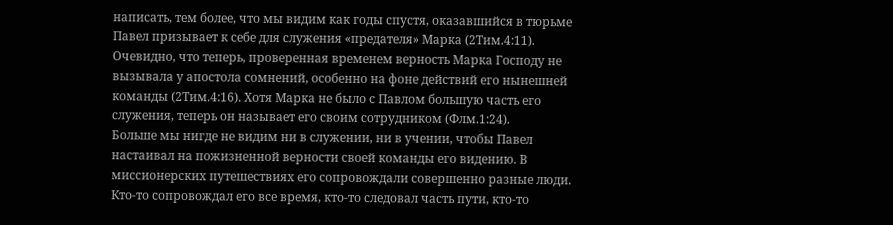написать, тем более, что мы видим как годы спустя, оказавшийся в тюрьме Павел призывает к себе для служения «предателя» Марка (2Тим.4:11). Очевидно, что теперь, проверенная временем верность Марка Господу не вызывала у апостола сомнений, особенно на фоне действий его нынешней команды (2Тим.4:16). Хотя Марка не было с Павлом большую часть его служения, теперь он называет его своим сотрудником (Флм.1:24).
Больше мы нигде не видим ни в служении, ни в учении, чтобы Павел настаивал на пожизненной верности своей команды его видению. В миссионерских путешествиях его сопровождали совершенно разные люди. Кто-то сопровождал его все время, кто-то следовал часть пути, кто-то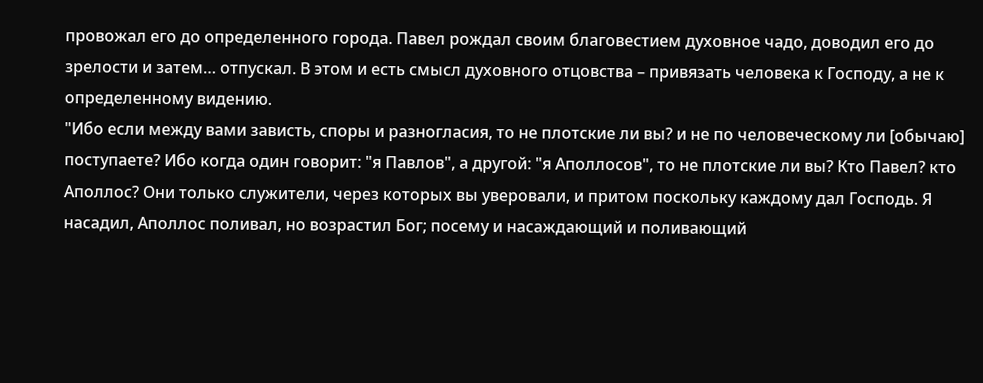провожал его до определенного города. Павел рождал своим благовестием духовное чадо, доводил его до зрелости и затем… отпускал. В этом и есть смысл духовного отцовства – привязать человека к Господу, а не к определенному видению.
"Ибо если между вами зависть, споры и разногласия, то не плотские ли вы? и не по человеческому ли [обычаю] поступаете? Ибо когда один говорит: "я Павлов", а другой: "я Аполлосов", то не плотские ли вы? Кто Павел? кто Аполлос? Они только служители, через которых вы уверовали, и притом поскольку каждому дал Господь. Я насадил, Аполлос поливал, но возрастил Бог; посему и насаждающий и поливающий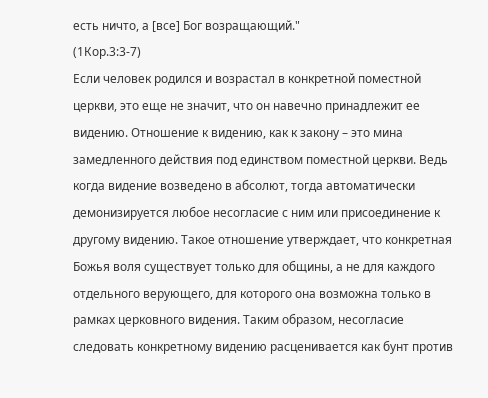есть ничто, а [все] Бог возращающий."
(1Кор.3:3-7)
Если человек родился и возрастал в конкретной поместной церкви, это еще не значит, что он навечно принадлежит ее видению. Отношение к видению, как к закону – это мина замедленного действия под единством поместной церкви. Ведь когда видение возведено в абсолют, тогда автоматически демонизируется любое несогласие с ним или присоединение к другому видению. Такое отношение утверждает, что конкретная Божья воля существует только для общины, а не для каждого отдельного верующего, для которого она возможна только в рамках церковного видения. Таким образом, несогласие следовать конкретному видению расценивается как бунт против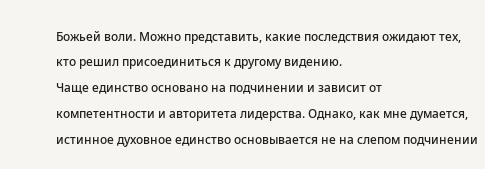Божьей воли. Можно представить, какие последствия ожидают тех, кто решил присоединиться к другому видению.
Чаще единство основано на подчинении и зависит от компетентности и авторитета лидерства. Однако, как мне думается, истинное духовное единство основывается не на слепом подчинении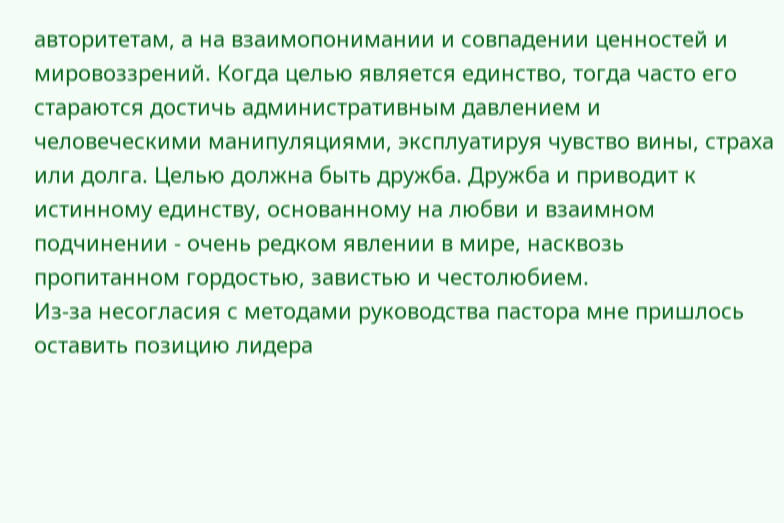авторитетам, а на взаимопонимании и совпадении ценностей и мировоззрений. Когда целью является единство, тогда часто его стараются достичь административным давлением и человеческими манипуляциями, эксплуатируя чувство вины, страха или долга. Целью должна быть дружба. Дружба и приводит к истинному единству, основанному на любви и взаимном подчинении - очень редком явлении в мире, насквозь пропитанном гордостью, завистью и честолюбием.
Из-за несогласия с методами руководства пастора мне пришлось оставить позицию лидера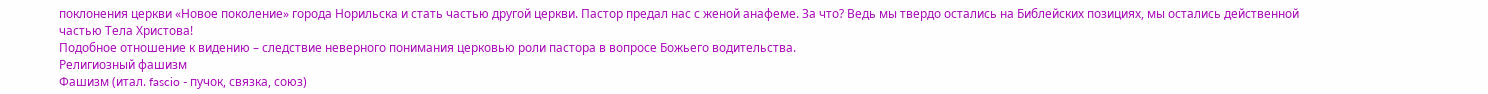поклонения церкви «Новое поколение» города Норильска и стать частью другой церкви. Пастор предал нас с женой анафеме. За что? Ведь мы твердо остались на Библейских позициях, мы остались действенной частью Тела Христова!
Подобное отношение к видению – следствие неверного понимания церковью роли пастора в вопросе Божьего водительства.
Религиозный фашизм
Фашизм (итал. fascio - пучок, связка, союз)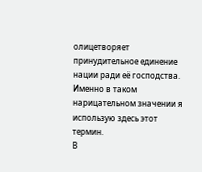олицетворяет принудительное единение нации ради её господства. Именно в таком нарицательном значении я использую здесь этот термин.
В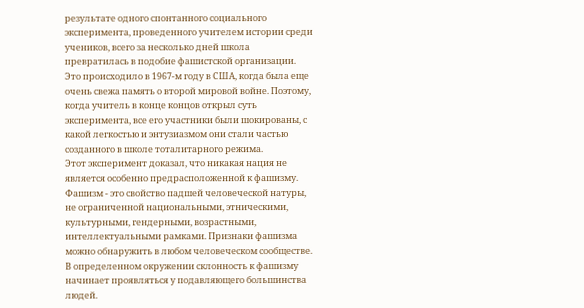результате одного спонтанного социального эксперимента, проведенного учителем истории среди учеников, всего за несколько дней школа превратилась в подобие фашистской организации. Это происходило в 1967-м году в США, когда была еще очень свежа память о второй мировой войне. Поэтому, когда учитель в конце концов открыл суть эксперимента, все его участники были шокированы, с какой легкостью и энтузиазмом они стали частью созданного в школе тоталитарного режима.
Этот эксперимент доказал, что никакая нация не является особенно предрасположенной к фашизму. Фашизм - это свойство падшей человеческой натуры, не ограниченной национальными, этническими, культурными, гендерными, возрастными, интеллектуальными рамками. Признаки фашизма можно обнаружить в любом человеческом сообществе. В определенном окружении склонность к фашизму начинает проявляться у подавляющего большинства людей.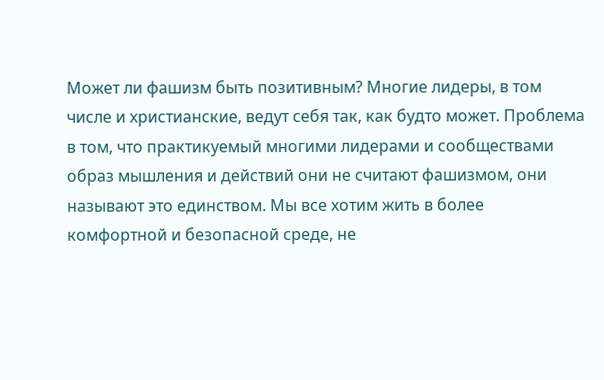Может ли фашизм быть позитивным? Многие лидеры, в том числе и христианские, ведут себя так, как будто может. Проблема в том, что практикуемый многими лидерами и сообществами образ мышления и действий они не считают фашизмом, они называют это единством. Мы все хотим жить в более комфортной и безопасной среде, не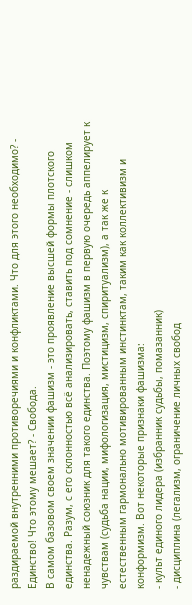раздираемой внутренними противоречиями и конфликтами. Что для этого необходимо? - Единство! Что этому мешает? - Свобода.
В самом базовом своем значении фашизм - это проявление высшей формы плотского единства. Разум, с его склонностью всё анализировать, ставить под сомнение - слишком ненадежный союзник для такого единства. Поэтому фашизм в первую очередь аппелирует к чувствам (судьба нации, мифологизация, мистицизм, спиритуализм), а так же к естественным гармонально мотивированным инстинктам, таким как коллективизм и конформизм. Вот некоторые признаки фашизма:
- культ единого лидера (избранник судьбы, помазанник)
- дисциплина (легализм, ограничение личных свобод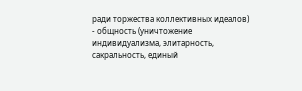ради торжества коллективных идеалов)
- общность (уничтожение индивидуализма, элитарность, сакральность, единый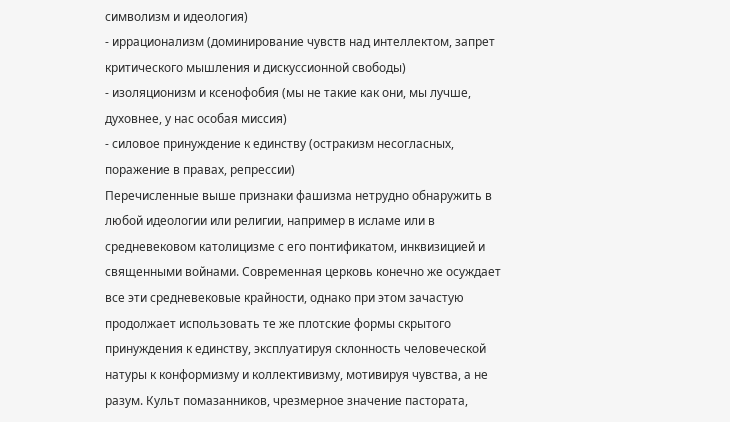символизм и идеология)
- иррационализм (доминирование чувств над интеллектом, запрет критического мышления и дискуссионной свободы)
- изоляционизм и ксенофобия (мы не такие как они, мы лучше, духовнее, у нас особая миссия)
- силовое принуждение к единству (остракизм несогласных, поражение в правах, репрессии)
Перечисленные выше признаки фашизма нетрудно обнаружить в любой идеологии или религии, например в исламе или в средневековом католицизме с его понтификатом, инквизицией и священными войнами. Современная церковь конечно же осуждает все эти средневековые крайности, однако при этом зачастую продолжает использовать те же плотские формы скрытого принуждения к единству, эксплуатируя склонность человеческой натуры к конформизму и коллективизму, мотивируя чувства, а не разум. Культ помазанников, чрезмерное значение пастората,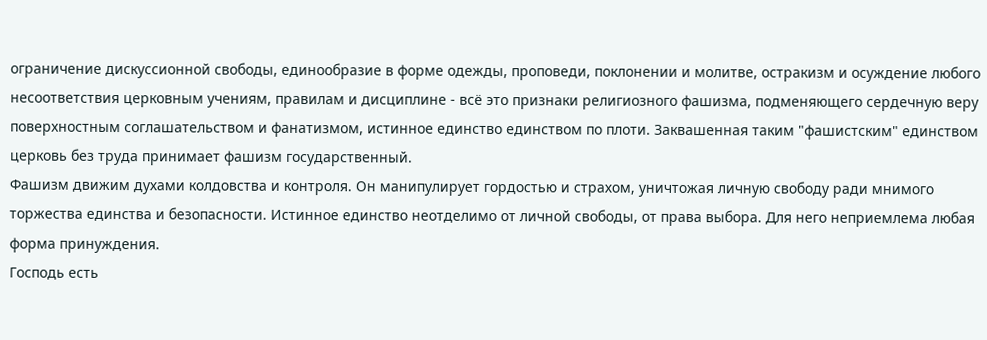ограничение дискуссионной свободы, единообразие в форме одежды, проповеди, поклонении и молитве, остракизм и осуждение любого несоответствия церковным учениям, правилам и дисциплине - всё это признаки религиозного фашизма, подменяющего сердечную веру поверхностным соглашательством и фанатизмом, истинное единство единством по плоти. Заквашенная таким "фашистским" единством церковь без труда принимает фашизм государственный.
Фашизм движим духами колдовства и контроля. Он манипулирует гордостью и страхом, уничтожая личную свободу ради мнимого торжества единства и безопасности. Истинное единство неотделимо от личной свободы, от права выбора. Для него неприемлема любая форма принуждения.
Господь есть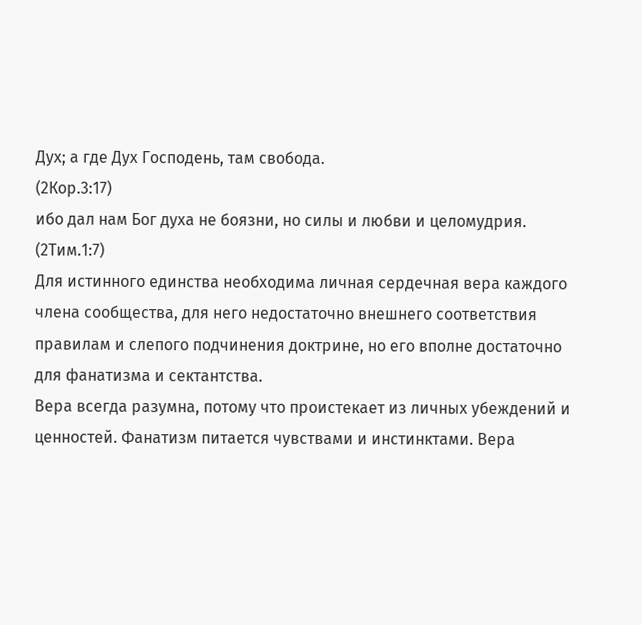Дух; а где Дух Господень, там свобода.
(2Кор.3:17)
ибо дал нам Бог духа не боязни, но силы и любви и целомудрия.
(2Тим.1:7)
Для истинного единства необходима личная сердечная вера каждого члена сообщества, для него недостаточно внешнего соответствия правилам и слепого подчинения доктрине, но его вполне достаточно для фанатизма и сектантства.
Вера всегда разумна, потому что проистекает из личных убеждений и ценностей. Фанатизм питается чувствами и инстинктами. Вера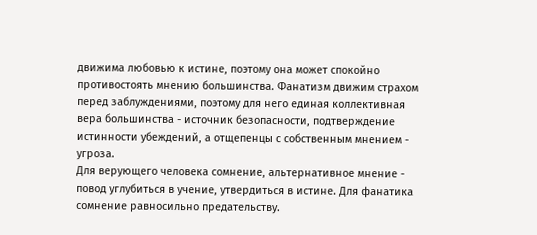движима любовью к истине, поэтому она может спокойно противостоять мнению большинства. Фанатизм движим страхом перед заблуждениями, поэтому для него единая коллективная вера большинства - источник безопасности, подтверждение истинности убеждений, а отщепенцы с собственным мнением - угроза.
Для верующего человека сомнение, альтернативное мнение - повод углубиться в учение, утвердиться в истине. Для фанатика сомнение равносильно предательству.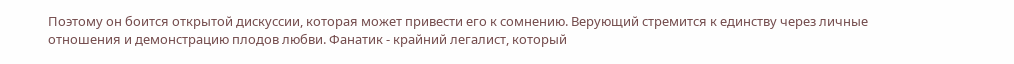Поэтому он боится открытой дискуссии, которая может привести его к сомнению. Верующий стремится к единству через личные отношения и демонстрацию плодов любви. Фанатик - крайний легалист, который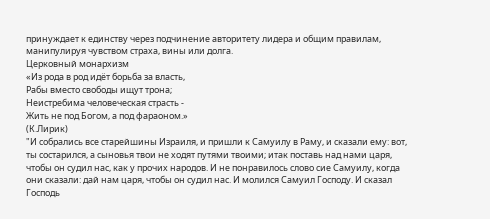принуждает к единству через подчинение авторитету лидера и общим правилам, манипулируя чувством страха, вины или долга.
Церковный монархизм
«Из рода в род идёт борьба за власть,
Рабы вместо свободы ищут трона;
Неистребима человеческая страсть -
Жить не под Богом, а под фараоном.»
(К.Лирик)
"И собрались все старейшины Израиля, и пришли к Самуилу в Раму, и сказали ему: вот, ты состарился, а сыновья твои не ходят путями твоими; итак поставь над нами царя, чтобы он судил нас, как у прочих народов. И не понравилось слово сие Самуилу, когда они сказали: дай нам царя, чтобы он судил нас. И молился Самуил Господу. И сказал Господь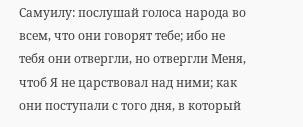Самуилу: послушай голоса народа во всем, что они говорят тебе; ибо не тебя они отвергли, но отвергли Меня, чтоб Я не царствовал над ними; как они поступали с того дня, в который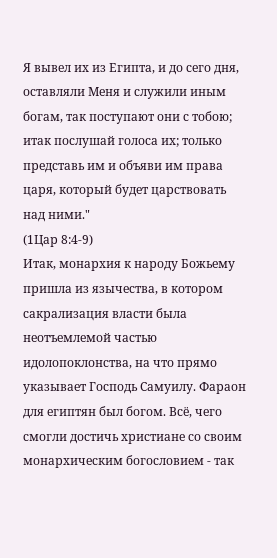Я вывел их из Египта, и до сего дня, оставляли Меня и служили иным богам, так поступают они с тобою; итак послушай голоса их; только представь им и объяви им права царя, который будет царствовать над ними."
(1Цар 8:4-9)
Итак, монархия к народу Божьему пришла из язычества, в котором сакрализация власти была неотъемлемой частью идолопоклонства, на что прямо указывает Господь Самуилу. Фараон для египтян был богом. Всё, чего смогли достичь христиане со своим монархическим богословием - так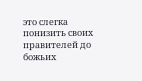это слегка понизить своих правителей до божьих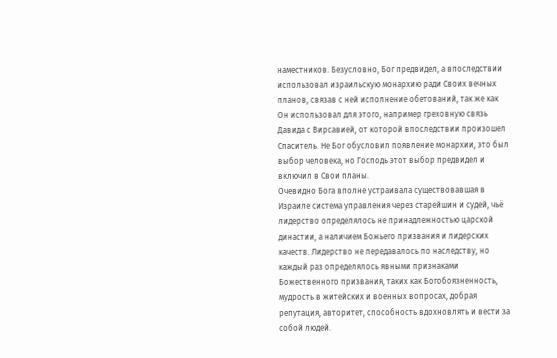наместников. Безусловно, Бог предвидел, а впоследствии использовал израильскую монархию ради Своих вечных планов, связав с ней исполнение обетований, так же как Он использовал для этого, например греховную связь Давида с Вирсавией, от которой впоследствии произошел Спаситель. Не Бог обусловил появление монархии, это был выбор человека, но Господь этот выбор предвидел и включил в Свои планы.
Очевидно Бога вполне устраивала существовавшая в Израиле система управления через старейшин и судей, чьё лидерство определялось не принадлежностью царской династии, а наличием Божьего призвания и лидерских качеств. Лидерство не передавалось по наследству, но каждый раз определялось явными признаками Божественного призвания, таких как Богобоязненность, мудрость в житейских и военных вопросах, добрая репутация, авторитет, способность вдохновлять и вести за собой людей.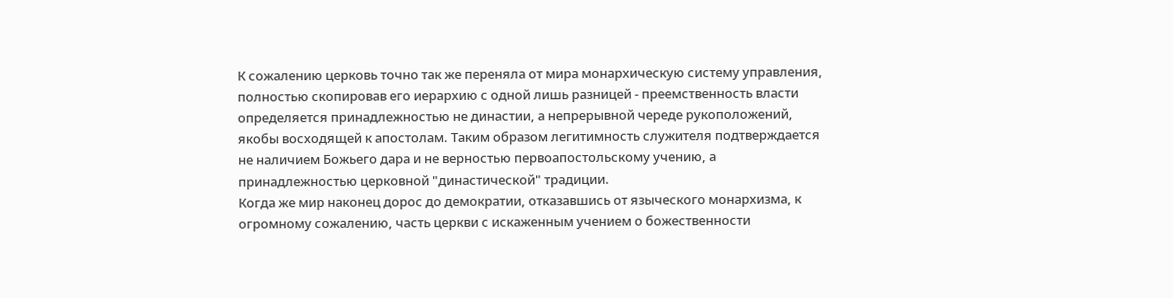К сожалению церковь точно так же переняла от мира монархическую систему управления, полностью скопировав его иерархию с одной лишь разницей - преемственность власти определяется принадлежностью не династии, а непрерывной череде рукоположений, якобы восходящей к апостолам. Таким образом легитимность служителя подтверждается не наличием Божьего дара и не верностью первоапостольскому учению, а принадлежностью церковной "династической" традиции.
Когда же мир наконец дорос до демократии, отказавшись от языческого монархизма, к огромному сожалению, часть церкви с искаженным учением о божественности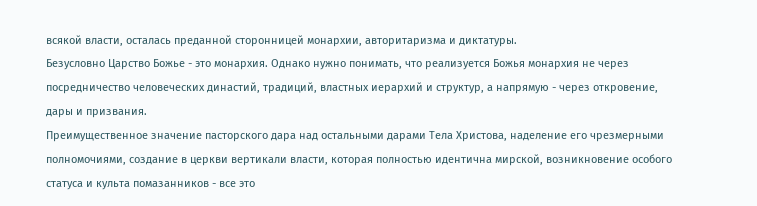всякой власти, осталась преданной сторонницей монархии, авторитаризма и диктатуры.
Безусловно Царство Божье - это монархия. Однако нужно понимать, что реализуется Божья монархия не через посредничество человеческих династий, традиций, властных иерархий и структур, а напрямую - через откровение, дары и призвания.
Преимущественное значение пасторского дара над остальными дарами Тела Христова, наделение его чрезмерными полномочиями, создание в церкви вертикали власти, которая полностью идентична мирской, возникновение особого статуса и культа помазанников - все это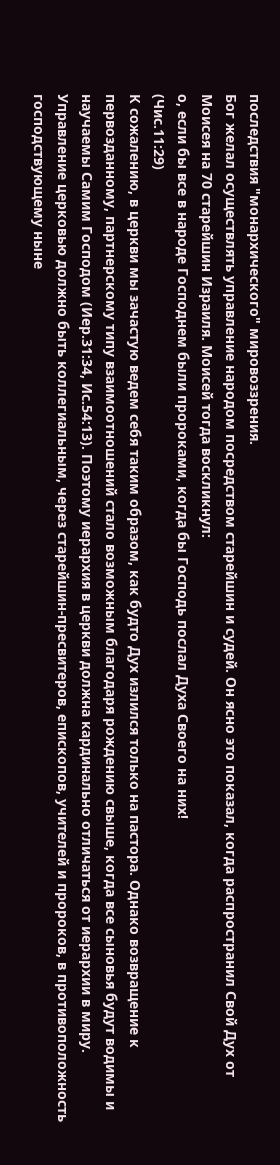последствия "монархического" мировоззрения.
Бог желал осуществлять управление народом посредством старейшин и судей. Он ясно это показал, когда распространил Свой Дух от Моисея на 70 старейшин Израиля. Моисей тогда воскликнул:
о, если бы все в народе Господнем были пророками, когда бы Господь послал Духа Своего на них!
(Чис.11:29)
К сожалению, в церкви мы зачастую ведем себя таким образом, как будто Дух излился только на пастора. Однако возвращение к первозданному, партнерскому типу взаимоотношений стало возможным благодаря рождению свыше, когда все сыновья будут водимы и научаемы Самим Господом (Иер.31:34, Ис.54:13). Поэтому иерархия в церкви должна кардинально отличаться от иерархии в миру. Управление церковью должно быть коллегиальным, через старейшин-пресвитеров, епископов, учителей и пророков, в противоположность господствующему ныне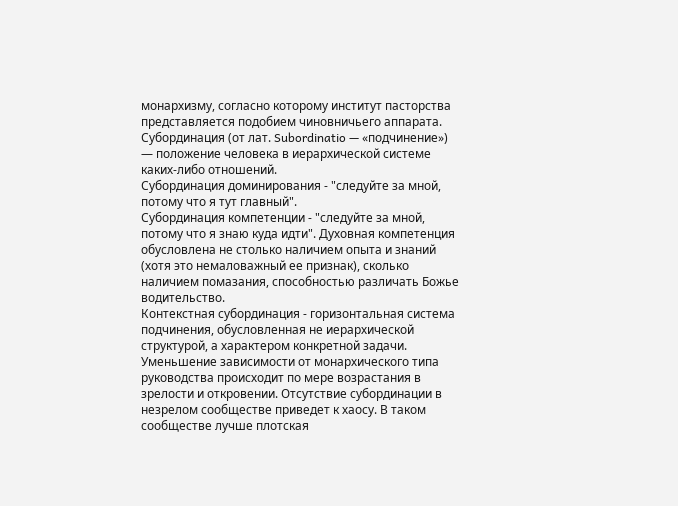монархизму, согласно которому институт пасторства представляется подобием чиновничьего аппарата.
Субординация (от лат. Subordinatio — «подчинение») — положение человека в иерархической системе каких-либо отношений.
Субординация доминирования - "следуйте за мной, потому что я тут главный".
Субординация компетенции - "следуйте за мной, потому что я знаю куда идти". Духовная компетенция обусловлена не столько наличием опыта и знаний (хотя это немаловажный ее признак), сколько наличием помазания, способностью различать Божье водительство.
Контекстная субординация - горизонтальная система подчинения, обусловленная не иерархической структурой, а характером конкретной задачи.
Уменьшение зависимости от монархического типа руководства происходит по мере возрастания в зрелости и откровении. Отсутствие субординации в незрелом сообществе приведет к хаосу. В таком сообществе лучше плотская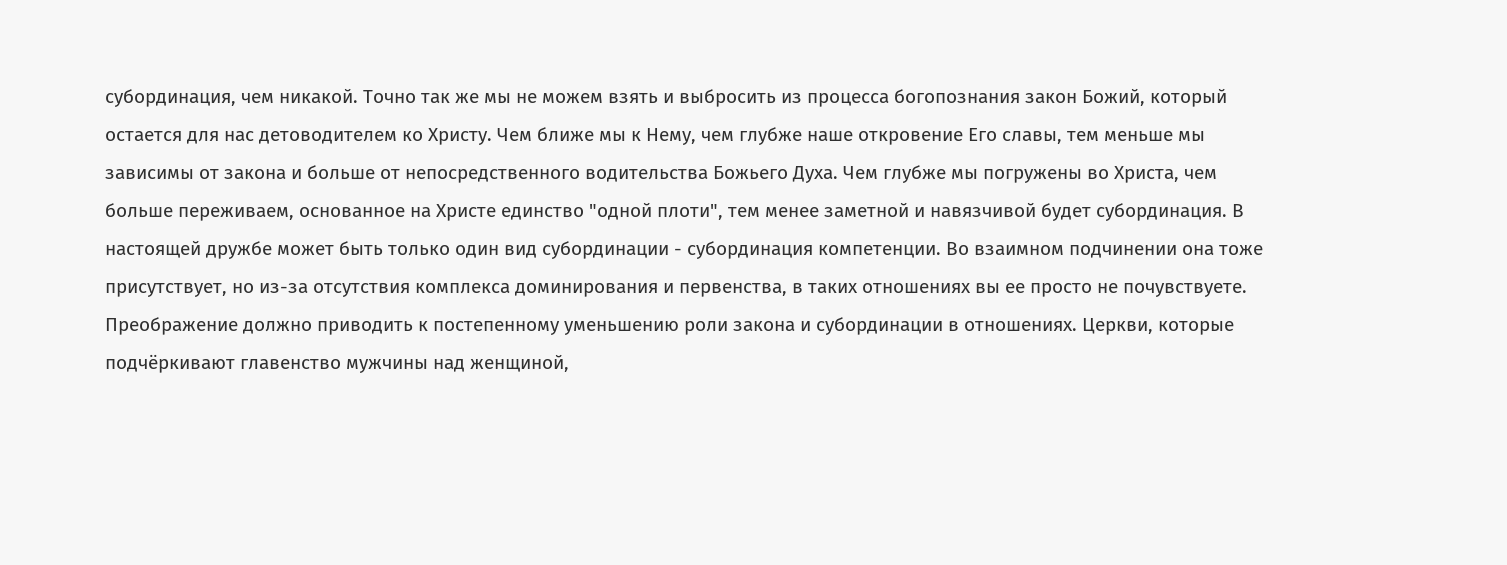субординация, чем никакой. Точно так же мы не можем взять и выбросить из процесса богопознания закон Божий, который остается для нас детоводителем ко Христу. Чем ближе мы к Нему, чем глубже наше откровение Его славы, тем меньше мы зависимы от закона и больше от непосредственного водительства Божьего Духа. Чем глубже мы погружены во Христа, чем больше переживаем, основанное на Христе единство "одной плоти", тем менее заметной и навязчивой будет субординация. В настоящей дружбе может быть только один вид субординации - субординация компетенции. Во взаимном подчинении она тоже присутствует, но из-за отсутствия комплекса доминирования и первенства, в таких отношениях вы ее просто не почувствуете.
Преображение должно приводить к постепенному уменьшению роли закона и субординации в отношениях. Церкви, которые подчёркивают главенство мужчины над женщиной,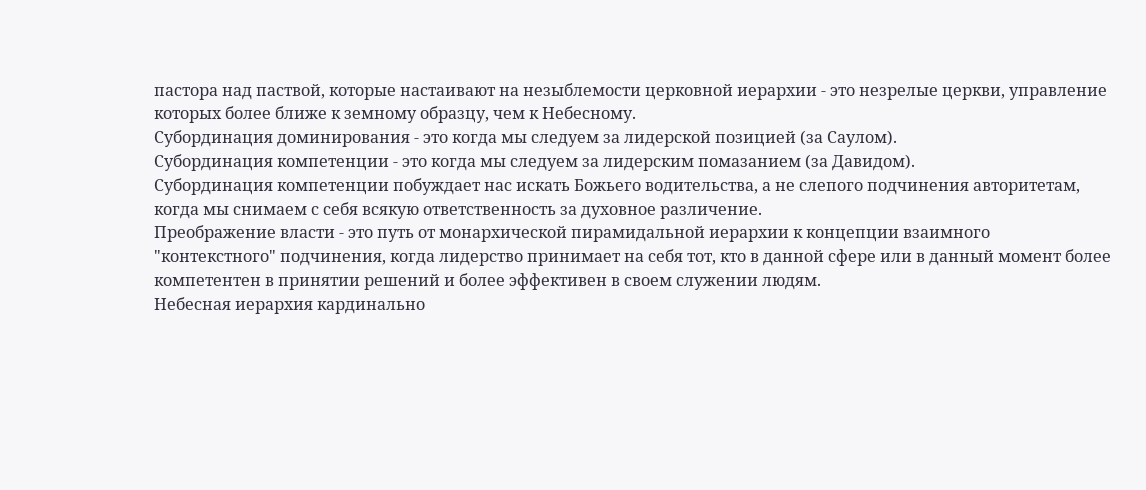пастора над паствой, которые настаивают на незыблемости церковной иерархии - это незрелые церкви, управление которых более ближе к земному образцу, чем к Небесному.
Субординация доминирования - это когда мы следуем за лидерской позицией (за Саулом).
Субординация компетенции - это когда мы следуем за лидерским помазанием (за Давидом).
Субординация компетенции побуждает нас искать Божьего водительства, а не слепого подчинения авторитетам, когда мы снимаем с себя всякую ответственность за духовное различение.
Преображение власти - это путь от монархической пирамидальной иерархии к концепции взаимного "контекстного" подчинения, когда лидерство принимает на себя тот, кто в данной сфере или в данный момент более компетентен в принятии решений и более эффективен в своем служении людям.
Небесная иерархия кардинально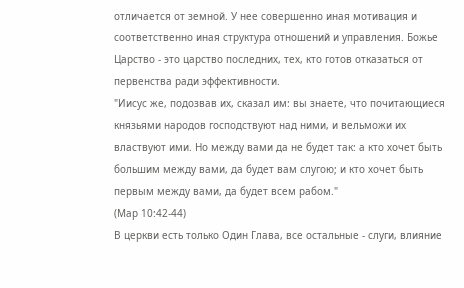отличается от земной. У нее совершенно иная мотивация и соответственно иная структура отношений и управления. Божье Царство - это царство последних, тех, кто готов отказаться от первенства ради эффективности.
"Иисус же, подозвав их, сказал им: вы знаете, что почитающиеся князьями народов господствуют над ними, и вельможи их властвуют ими. Но между вами да не будет так: а кто хочет быть большим между вами, да будет вам слугою; и кто хочет быть первым между вами, да будет всем рабом."
(Мар 10:42-44)
В церкви есть только Один Глава, все остальные - слуги, влияние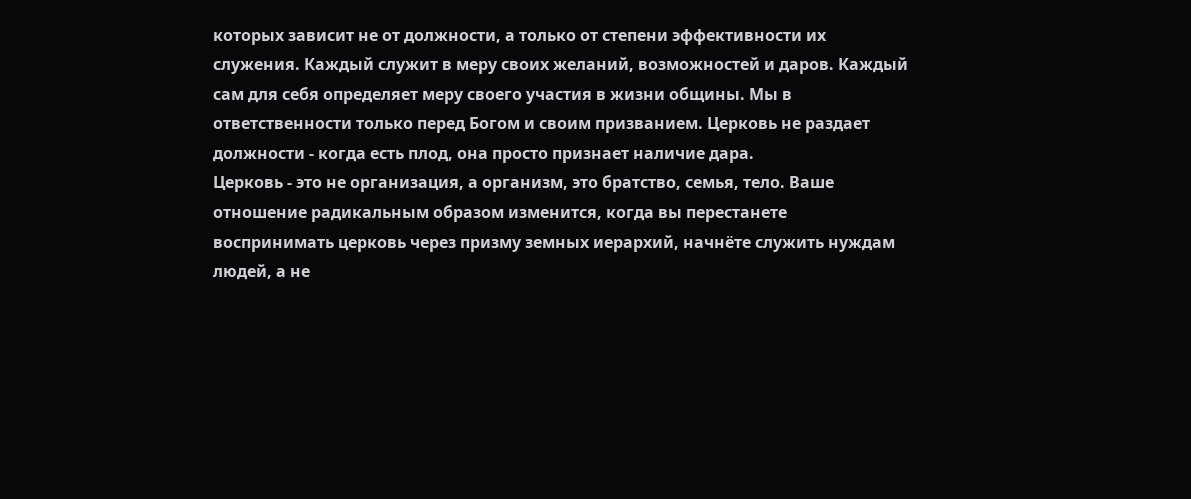которых зависит не от должности, а только от степени эффективности их служения. Каждый служит в меру своих желаний, возможностей и даров. Каждый сам для себя определяет меру своего участия в жизни общины. Мы в ответственности только перед Богом и своим призванием. Церковь не раздает должности - когда есть плод, она просто признает наличие дара.
Церковь - это не организация, а организм, это братство, семья, тело. Ваше отношение радикальным образом изменится, когда вы перестанете воспринимать церковь через призму земных иерархий, начнёте служить нуждам людей, а не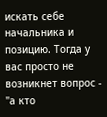искать себе начальника и позицию. Тогда у вас просто не возникнет вопрос - "а кто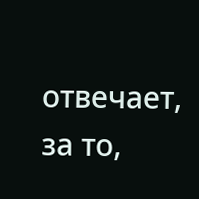отвечает, за то,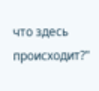что здесь происходит?"